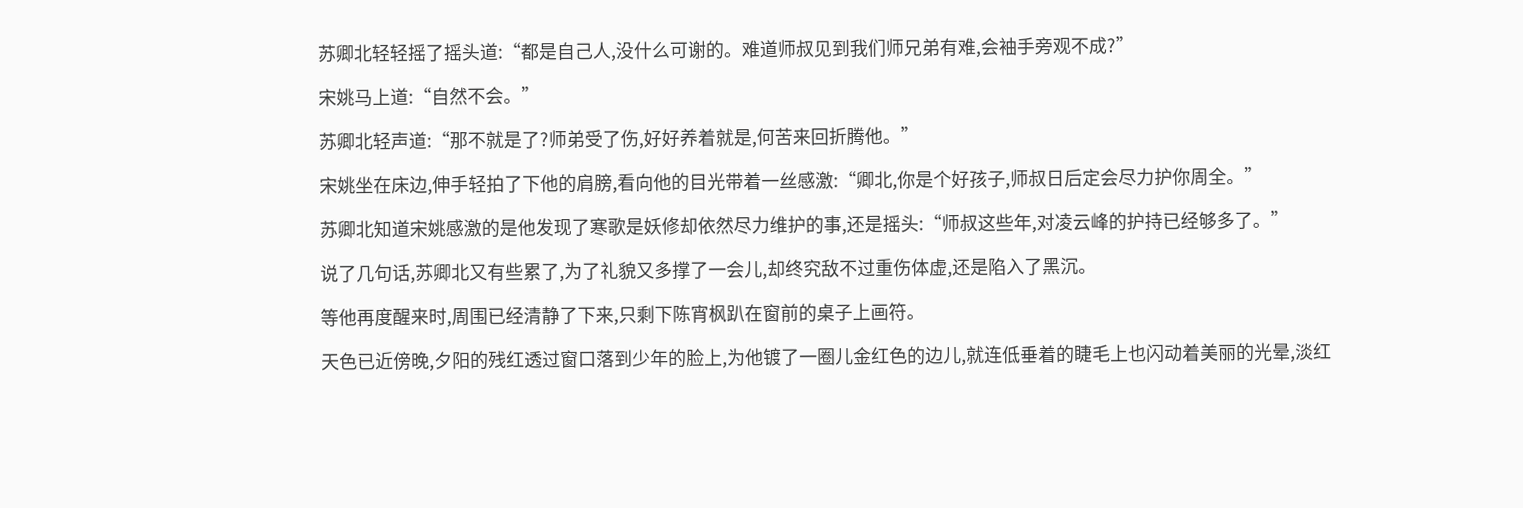苏卿北轻轻摇了摇头道:“都是自己人,没什么可谢的。难道师叔见到我们师兄弟有难,会袖手旁观不成?”

宋姚马上道:“自然不会。”

苏卿北轻声道:“那不就是了?师弟受了伤,好好养着就是,何苦来回折腾他。”

宋姚坐在床边,伸手轻拍了下他的肩膀,看向他的目光带着一丝感激:“卿北,你是个好孩子,师叔日后定会尽力护你周全。”

苏卿北知道宋姚感激的是他发现了寒歌是妖修却依然尽力维护的事,还是摇头:“师叔这些年,对凌云峰的护持已经够多了。”

说了几句话,苏卿北又有些累了,为了礼貌又多撑了一会儿,却终究敌不过重伤体虚,还是陷入了黑沉。

等他再度醒来时,周围已经清静了下来,只剩下陈宵枫趴在窗前的桌子上画符。

天色已近傍晚,夕阳的残红透过窗口落到少年的脸上,为他镀了一圈儿金红色的边儿,就连低垂着的睫毛上也闪动着美丽的光晕,淡红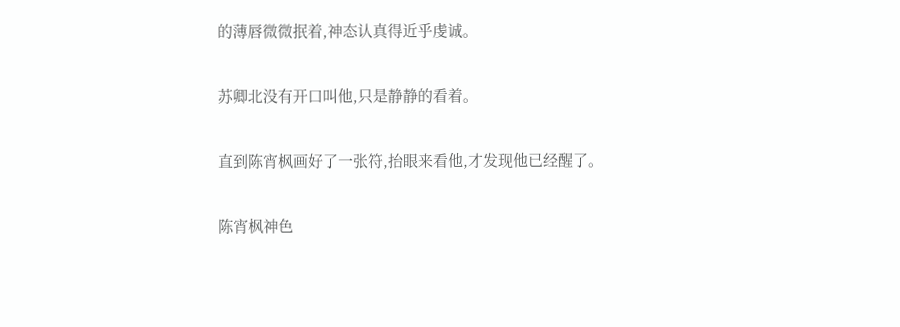的薄唇微微抿着,神态认真得近乎虔诚。

苏卿北没有开口叫他,只是静静的看着。

直到陈宵枫画好了一张符,抬眼来看他,才发现他已经醒了。

陈宵枫神色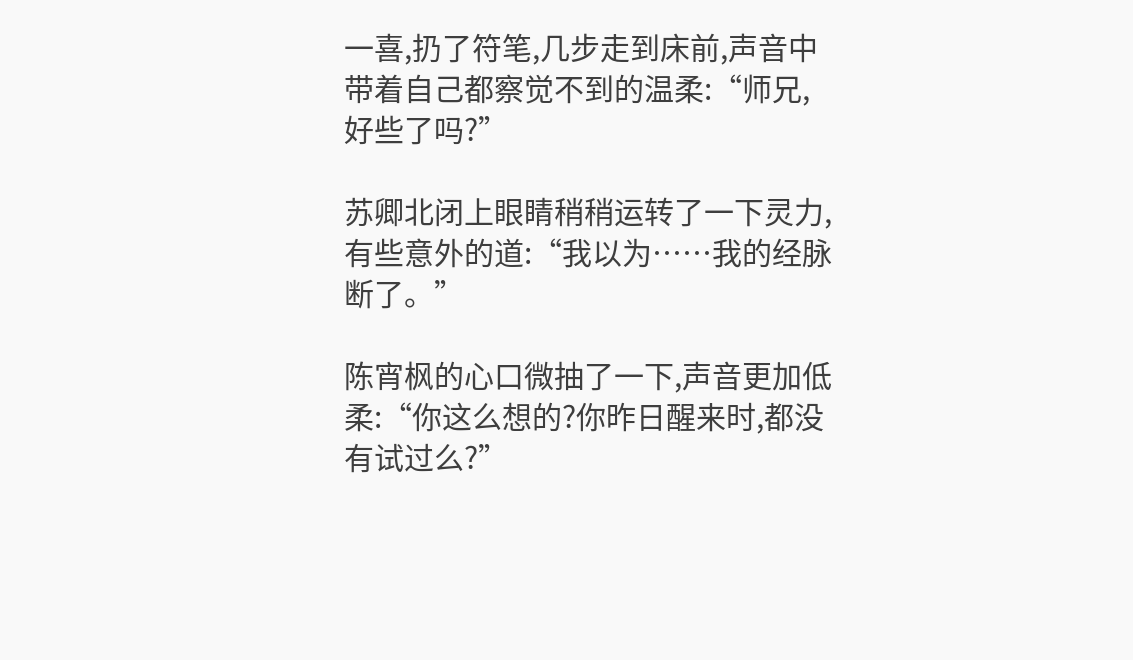一喜,扔了符笔,几步走到床前,声音中带着自己都察觉不到的温柔:“师兄,好些了吗?”

苏卿北闭上眼睛稍稍运转了一下灵力,有些意外的道:“我以为……我的经脉断了。”

陈宵枫的心口微抽了一下,声音更加低柔:“你这么想的?你昨日醒来时,都没有试过么?”